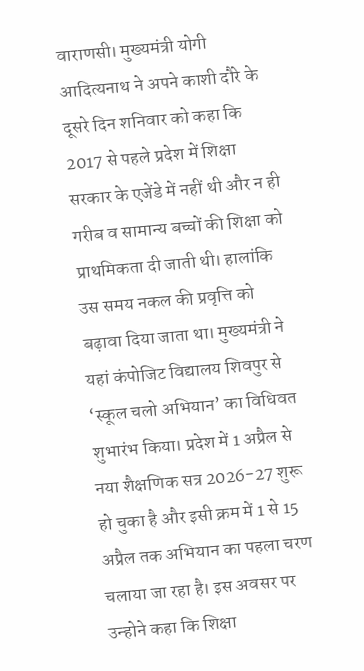वाराणसी। मुख्यमंत्री योगी आदित्यनाथ ने अपने काशी दौरे के दूसरे दिन शनिवार को कहा कि 2017 से पहले प्रदेश में शिक्षा सरकार के एजेंडे में नहीं थी और न ही गरीब व सामान्य बच्चों की शिक्षा को प्राथमिकता दी जाती थी। हालांकि उस समय नकल की प्रवृत्ति को बढ़ावा दिया जाता था। मुख्यमंत्री ने यहां कंपोजिट विद्यालय शिवपुर से ‘स्कूल चलो अभियान’ का विधिवत शुभारंभ किया। प्रदेश में 1 अप्रैल से नया शैक्षणिक सत्र 2026-27 शुरू हो चुका है और इसी क्रम में 1 से 15 अप्रैल तक अभियान का पहला चरण चलाया जा रहा है। इस अवसर पर उन्होने कहा कि शिक्षा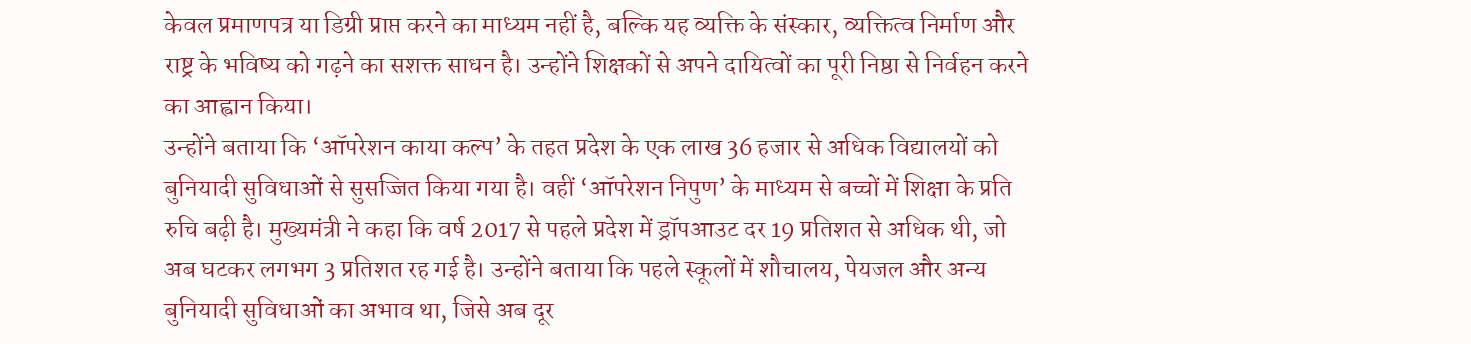केवल प्रमाणपत्र या डिग्री प्राप्त करने का माध्यम नहीं है, बल्कि यह व्यक्ति के संस्कार, व्यक्तित्व निर्माण और राष्ट्र के भविष्य को गढ़ने का सशक्त साधन है। उन्होंने शिक्षकों से अपने दायित्वों का पूरी निष्ठा से निर्वहन करने का आह्वान किया।
उन्होंने बताया कि ‘ऑपरेशन काया कल्प’ के तहत प्रदेश के एक लाख 36 हजार से अधिक विद्यालयों को बुनियादी सुविधाओं से सुसज्जित किया गया है। वहीं ‘ऑपरेशन निपुण’ के माध्यम से बच्चों में शिक्षा के प्रति रुचि बढ़ी है। मुख्यमंत्री ने कहा कि वर्ष 2017 से पहले प्रदेश में ड्रॉपआउट दर 19 प्रतिशत से अधिक थी, जो अब घटकर लगभग 3 प्रतिशत रह गई है। उन्होंने बताया कि पहले स्कूलों में शौचालय, पेयजल और अन्य बुनियादी सुविधाओं का अभाव था, जिसे अब दूर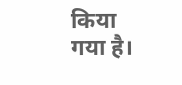किया गया है।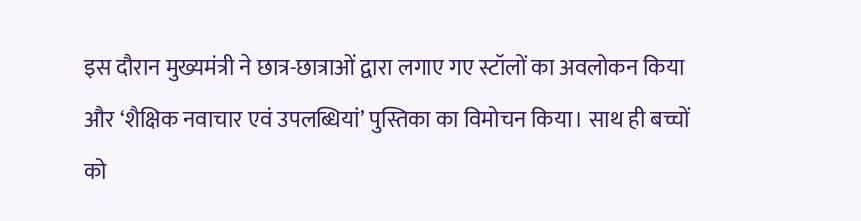इस दौरान मुख्यमंत्री ने छात्र-छात्राओं द्वारा लगाए गए स्टॉलों का अवलोकन किया और ‘शैक्षिक नवाचार एवं उपलब्धियां’ पुस्तिका का विमोचन किया। साथ ही बच्चों को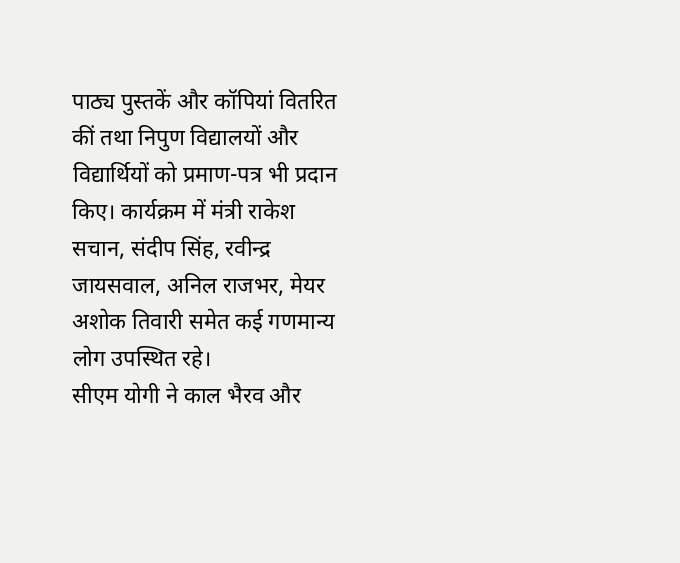पाठ्य पुस्तकें और कॉपियां वितरित कीं तथा निपुण विद्यालयों और विद्यार्थियों को प्रमाण-पत्र भी प्रदान किए। कार्यक्रम में मंत्री राकेश सचान, संदीप सिंह, रवीन्द्र जायसवाल, अनिल राजभर, मेयर अशोक तिवारी समेत कई गणमान्य लोग उपस्थित रहे।
सीएम योगी ने काल भैरव और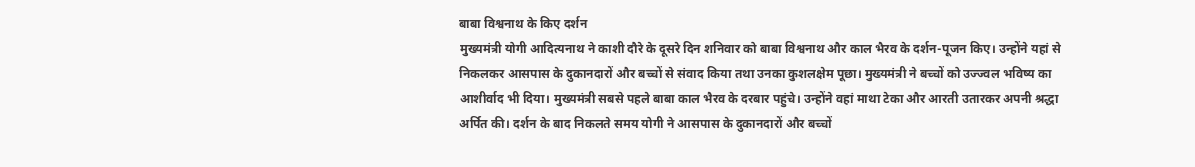बाबा विश्वनाथ के किए दर्शन
मुख्यमंत्री योगी आदित्यनाथ ने काशी दौरे के दूसरे दिन शनिवार को बाबा विश्वनाथ और काल भैरव के दर्शन-पूजन किए। उन्होंने यहां से निकलकर आसपास के दुकानदारों और बच्चों से संवाद किया तथा उनका कुशलक्षेम पूछा। मुख्यमंत्री ने बच्चों को उज्ज्वल भविष्य का आशीर्वाद भी दिया। मुख्यमंत्री सबसे पहले बाबा काल भैरव के दरबार पहुंचे। उन्होंने वहां माथा टेका और आरती उतारकर अपनी श्रद्धा अर्पित की। दर्शन के बाद निकलते समय योगी ने आसपास के दुकानदारों और बच्चों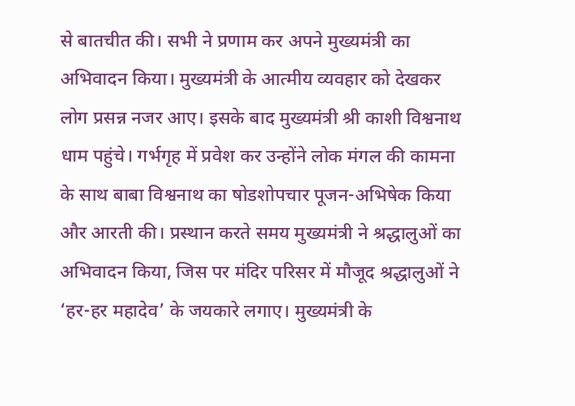से बातचीत की। सभी ने प्रणाम कर अपने मुख्यमंत्री का अभिवादन किया। मुख्यमंत्री के आत्मीय व्यवहार को देखकर लोग प्रसन्न नजर आए। इसके बाद मुख्यमंत्री श्री काशी विश्वनाथ धाम पहुंचे। गर्भगृह में प्रवेश कर उन्होंने लोक मंगल की कामना के साथ बाबा विश्वनाथ का षोडशोपचार पूजन-अभिषेक किया और आरती की। प्रस्थान करते समय मुख्यमंत्री ने श्रद्धालुओं का अभिवादन किया, जिस पर मंदिर परिसर में मौजूद श्रद्धालुओं ने ‘हर-हर महादेव’ के जयकारे लगाए। मुख्यमंत्री के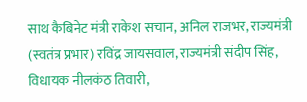साथ कैबिनेट मंत्री राकेश सचान, अनिल राजभर, राज्यमंत्री (स्वतंत्र प्रभार) रविंद्र जायसवाल, राज्यमंत्री संदीप सिंह, विधायक नीलकंठ तिवारी,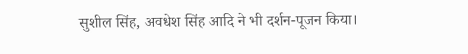सुशील सिंह, अवधेश सिंह आदि ने भी दर्शन-पूजन किया।